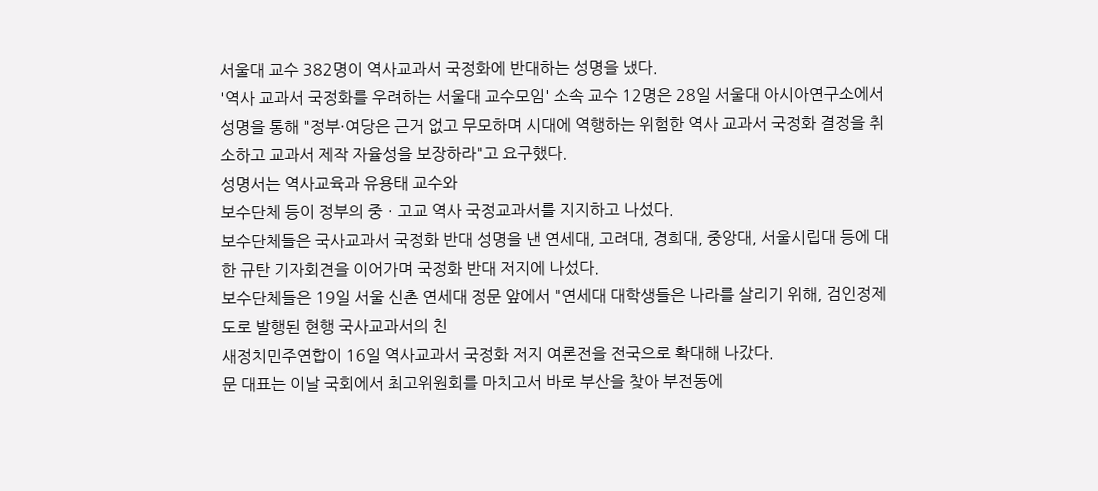서울대 교수 382명이 역사교과서 국정화에 반대하는 성명을 냈다.
'역사 교과서 국정화를 우려하는 서울대 교수모임' 소속 교수 12명은 28일 서울대 아시아연구소에서 성명을 통해 "정부·여당은 근거 없고 무모하며 시대에 역행하는 위험한 역사 교과서 국정화 결정을 취소하고 교과서 제작 자율성을 보장하라"고 요구했다.
성명서는 역사교육과 유용태 교수와
보수단체 등이 정부의 중ㆍ고교 역사 국정교과서를 지지하고 나섰다.
보수단체들은 국사교과서 국정화 반대 성명을 낸 연세대, 고려대, 경희대, 중앙대, 서울시립대 등에 대한 규탄 기자회견을 이어가며 국정화 반대 저지에 나섰다.
보수단체들은 19일 서울 신촌 연세대 정문 앞에서 "연세대 대학생들은 나라를 살리기 위해, 검인정제도로 발행된 현행 국사교과서의 친
새정치민주연합이 16일 역사교과서 국정화 저지 여론전을 전국으로 확대해 나갔다.
문 대표는 이날 국회에서 최고위원회를 마치고서 바로 부산을 찾아 부전동에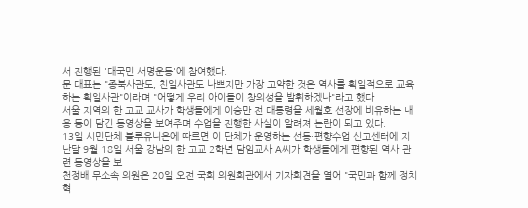서 진행된 '대국민 서명운동'에 참여했다.
문 대표는 "종북사관도, 친일사관도 나쁘지만 가장 고약한 것은 역사를 획일적으로 교육하는 획일사관"이라며 "어떻게 우리 아이들이 창의성을 발휘하겠나"라고 했다
서울 지역의 한 고교 교사가 학생들에게 이승만 전 대통령을 세월호 선장에 비유하는 내용 등이 담긴 동영상을 보여주며 수업을 진행한 사실이 알려져 논란이 되고 있다.
13일 시민단체 블루유니온에 따르면 이 단체가 운영하는 선동·편향수업 신고센터에 지난달 9월 18일 서울 강남의 한 고교 2학년 담임교사 A씨가 학생들에게 편향된 역사 관련 동영상을 보
천정배 무소속 의원은 20일 오전 국회 의원회관에서 기자회견을 열어 "국민과 함께 정치혁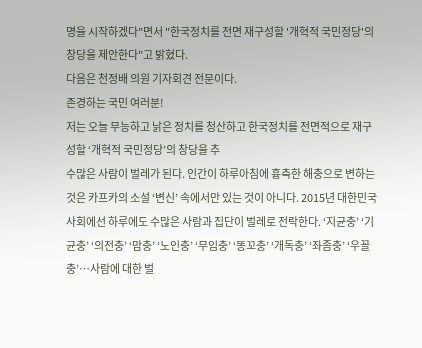명을 시작하겠다"면서 "한국정치를 전면 재구성할 '개혁적 국민정당'의 창당을 제안한다"고 밝혔다.
다음은 천정배 의원 기자회견 전문이다.
존경하는 국민 여러분!
저는 오늘 무능하고 낡은 정치를 청산하고 한국정치를 전면적으로 재구성할 ‘개혁적 국민정당’의 창당을 추
수많은 사람이 벌레가 된다. 인간이 하루아침에 흉측한 해충으로 변하는 것은 카프카의 소설 ‘변신’ 속에서만 있는 것이 아니다. 2015년 대한민국 사회에선 하루에도 수많은 사람과 집단이 벌레로 전락한다. ‘지균충’ ‘기균충’ ‘의전충’ ‘맘충’ ‘노인충’ ‘무임충’ ‘똥꼬충’ ‘개독충’ ‘좌좀충’ ‘우꼴충’…사람에 대한 벌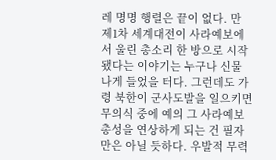레 명명 행렬은 끝이 없다. 만
제1차 세계대전이 사라예보에서 울린 총소리 한 방으로 시작됐다는 이야기는 누구나 신물 나게 들었을 터다. 그런데도 가령 북한이 군사도발을 일으키면 무의식 중에 예의 그 사라예보 총성을 연상하게 되는 건 필자만은 아닐 듯하다. 우발적 무력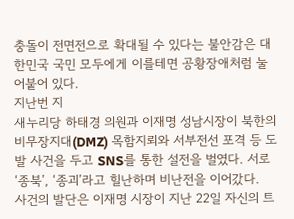충돌이 전면전으로 확대될 수 있다는 불안감은 대한민국 국민 모두에게 이를테면 공황장애처럼 눌어붙어 있다.
지난번 지
새누리당 하태경 의원과 이재명 성남시장이 북한의 비무장지대(DMZ) 목함지뢰와 서부전선 포격 등 도발 사건을 두고 SNS를 통한 설전을 벌였다. 서로 ‘종북’, ‘종괴’라고 힐난하며 비난전을 이어갔다.
사건의 발단은 이재명 시장이 지난 22일 자신의 트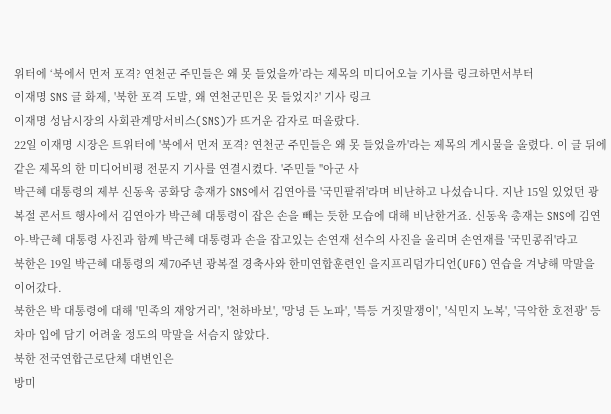위터에 ‘북에서 먼저 포격? 연천군 주민들은 왜 못 들었을까’라는 제목의 미디어오늘 기사를 링크하면서부터
이재명 SNS 글 화제, '북한 포격 도발, 왜 연천군민은 못 들었지?' 기사 링크
이재명 성남시장의 사회관계망서비스(SNS)가 뜨거운 감자로 떠올랐다.
22일 이재명 시장은 트위터에 '북에서 먼저 포격? 연천군 주민들은 왜 못 들었을까'라는 제목의 게시물을 올렸다. 이 글 뒤에 같은 제목의 한 미디어비평 전문지 기사를 연결시켰다. '주민들 "아군 사
박근혜 대통령의 제부 신동욱 공화당 총재가 SNS에서 김연아를 '국민팥쥐'라며 비난하고 나섰습니다. 지난 15일 있었던 광복절 콘서트 행사에서 김연아가 박근혜 대통령이 잡은 손을 빼는 듯한 모습에 대해 비난한거죠. 신동욱 총재는 SNS에 김연아-박근혜 대통령 사진과 함께 박근혜 대통령과 손을 잡고있는 손연재 선수의 사진을 올리며 손연재를 '국민콩쥐'라고
북한은 19일 박근혜 대통령의 제70주년 광복절 경축사와 한미연합훈련인 을지프리덤가디언(UFG) 연습을 겨냥해 막말을 이어갔다.
북한은 박 대통령에 대해 '민족의 재앙거리', '천하바보', '망녕 든 노파', '특등 거짓말쟁이', '식민지 노복', '극악한 호전광' 등 차마 입에 담기 어려울 정도의 막말을 서슴지 않았다.
북한 전국연합근로단체 대변인은
방미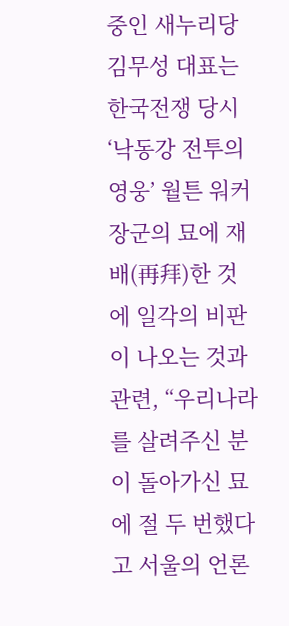중인 새누리당 김무성 대표는 한국전쟁 당시 ‘낙동강 전투의 영웅’ 월튼 워커 장군의 묘에 재배(再拜)한 것에 일각의 비판이 나오는 것과 관련, “우리나라를 살려주신 분이 돌아가신 묘에 절 두 번했다고 서울의 언론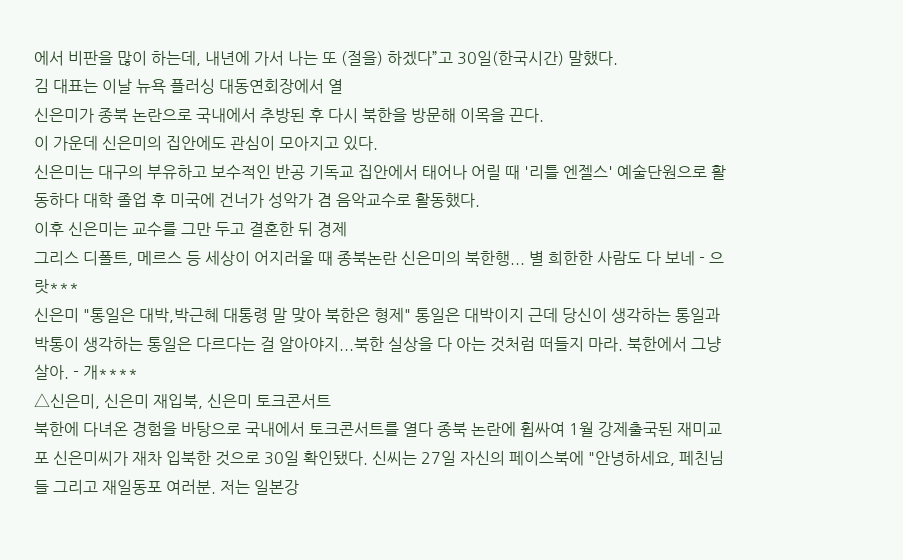에서 비판을 많이 하는데, 내년에 가서 나는 또 (절을) 하겠다”고 30일(한국시간) 말했다.
김 대표는 이날 뉴욕 플러싱 대동연회장에서 열
신은미가 종북 논란으로 국내에서 추방된 후 다시 북한을 방문해 이목을 끈다.
이 가운데 신은미의 집안에도 관심이 모아지고 있다.
신은미는 대구의 부유하고 보수적인 반공 기독교 집안에서 태어나 어릴 때 '리틀 엔젤스' 예술단원으로 활동하다 대학 졸업 후 미국에 건너가 성악가 겸 음악교수로 활동했다.
이후 신은미는 교수를 그만 두고 결혼한 뒤 경제
그리스 디폴트, 메르스 등 세상이 어지러울 때 종북논란 신은미의 북한행... 별 희한한 사람도 다 보네 - 으랏***
신은미 "통일은 대박,박근혜 대통령 말 맞아 북한은 형제" 통일은 대박이지 근데 당신이 생각하는 통일과 박통이 생각하는 통일은 다르다는 걸 알아야지...북한 실상을 다 아는 것처럼 떠들지 마라. 북한에서 그냥 살아. - 개****
△신은미, 신은미 재입북, 신은미 토크콘서트
북한에 다녀온 경험을 바탕으로 국내에서 토크콘서트를 열다 종북 논란에 휩싸여 1월 강제출국된 재미교포 신은미씨가 재차 입북한 것으로 30일 확인됐다. 신씨는 27일 자신의 페이스북에 "안녕하세요, 페친님들 그리고 재일동포 여러분. 저는 일본강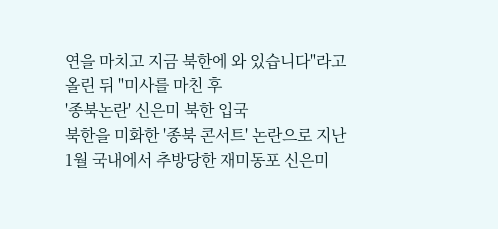연을 마치고 지금 북한에 와 있습니다"라고 올린 뒤 "미사를 마친 후
'종북논란' 신은미 북한 입국
북한을 미화한 '종북 콘서트' 논란으로 지난 1월 국내에서 추방당한 재미동포 신은미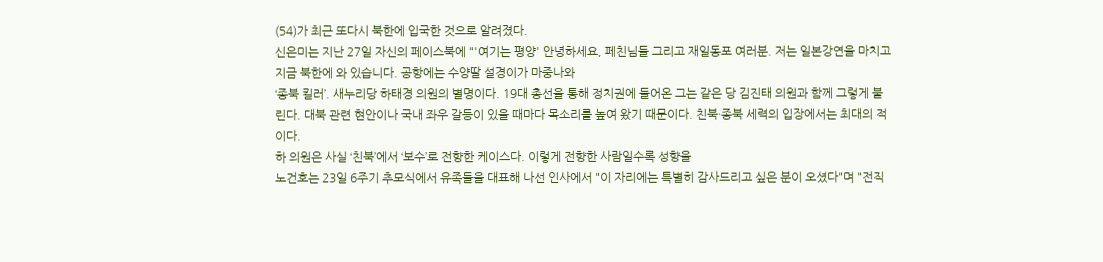(54)가 최근 또다시 북한에 입국한 것으로 알려졌다.
신은미는 지난 27일 자신의 페이스북에 "'여기는 평양' 안녕하세요, 페친님들 그리고 재일동포 여러분. 저는 일본강연을 마치고 지금 북한에 와 있습니다. 공항에는 수양딸 설경이가 마중나와
‘종북 킬러’. 새누리당 하태경 의원의 별명이다. 19대 총선을 통해 정치권에 들어온 그는 같은 당 김진태 의원과 함께 그렇게 불린다. 대북 관련 현안이나 국내 좌우 갈등이 있을 때마다 목소리를 높여 왔기 때문이다. 친북·종북 세력의 입장에서는 최대의 적이다.
하 의원은 사실 ‘친북’에서 ‘보수’로 전향한 케이스다. 이렇게 전향한 사람일수록 성향을
노건호는 23일 6주기 추모식에서 유족들을 대표해 나선 인사에서 "이 자리에는 특별히 감사드리고 싶은 분이 오셨다"며 "전직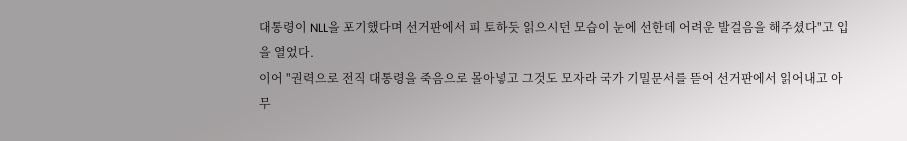대통령이 NLL을 포기했다며 선거판에서 피 토하듯 읽으시던 모습이 눈에 선한데 어려운 발걸음을 해주셨다"고 입을 열었다.
이어 "권력으로 전직 대통령을 죽음으로 몰아넣고 그것도 모자라 국가 기밀문서를 뜯어 선거판에서 읽어내고 아무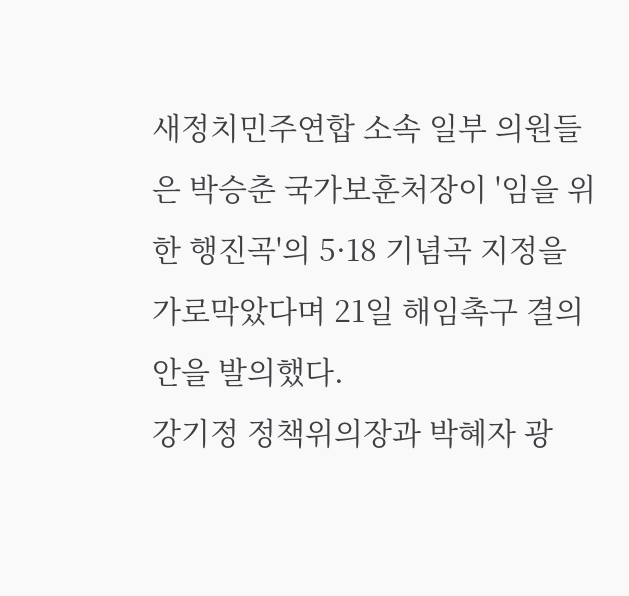새정치민주연합 소속 일부 의원들은 박승춘 국가보훈처장이 '임을 위한 행진곡'의 5·18 기념곡 지정을 가로막았다며 21일 해임촉구 결의안을 발의했다.
강기정 정책위의장과 박혜자 광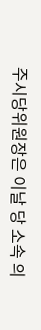주시당위원장은 이날 당 소속 의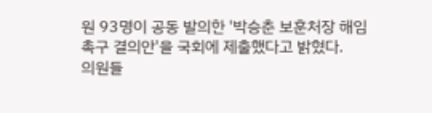원 93명이 공동 발의한 '박승춘 보훈처장 해임촉구 결의안'을 국회에 제출했다고 밝혔다.
의원들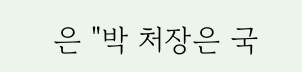은 "박 처장은 국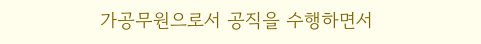가공무원으로서 공직을 수행하면서